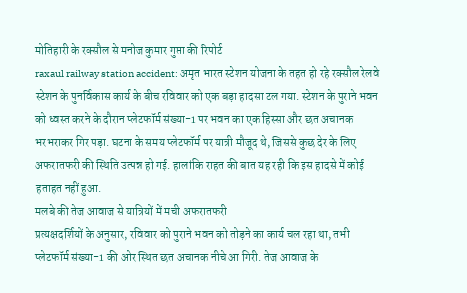मोतिहारी के रक्सौल से मनोज कुमार गुप्ता की रिपोर्ट
raxaul railway station accident: अमृत भारत स्टेशन योजना के तहत हो रहे रक्सौल रेलवे स्टेशन के पुनर्विकास कार्य के बीच रविवार को एक बड़ा हादसा टल गया. स्टेशन के पुराने भवन को ध्वस्त करने के दौरान प्लेटफॉर्म संख्या-1 पर भवन का एक हिस्सा और छत अचानक भरभराकर गिर पड़ा. घटना के समय प्लेटफॉर्म पर यात्री मौजूद थे, जिससे कुछ देर के लिए अफरातफरी की स्थिति उत्पन्न हो गई. हालांकि राहत की बात यह रही कि इस हादसे में कोई हताहत नहीं हुआ.
मलबे की तेज आवाज से यात्रियों में मची अफरातफरी
प्रत्यक्षदर्शियों के अनुसार, रविवार को पुराने भवन को तोड़ने का कार्य चल रहा था, तभी प्लेटफॉर्म संख्या-1 की ओर स्थित छत अचानक नीचे आ गिरी. तेज आवाज के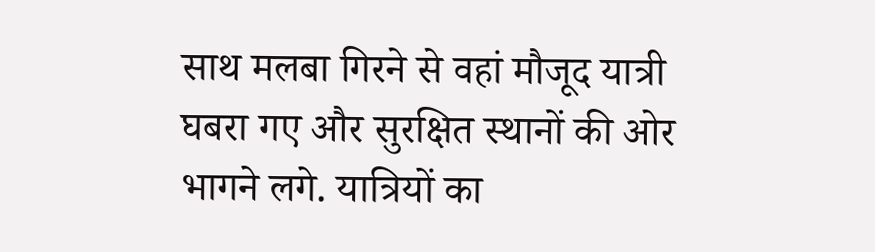साथ मलबा गिरने से वहां मौजूद यात्री घबरा गए और सुरक्षित स्थानों की ओर भागने लगे. यात्रियों का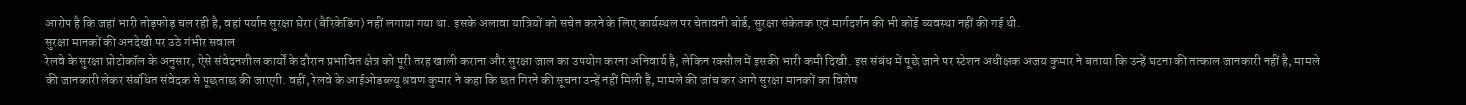आरोप है कि जहां भारी तोड़फोड़ चल रही है, वहां पर्याप्त सुरक्षा घेरा (बैरिकेडिंग) नहीं लगाया गया था. इसके अलावा यात्रियों को सचेत करने के लिए कार्यस्थल पर चेतावनी बोर्ड, सुरक्षा संकेतक एवं मार्गदर्शन की भी कोई व्यवस्था नहीं की गई थी.
सुरक्षा मानकों की अनदेखी पर उठे गंभीर सवाल
रेलवे के सुरक्षा प्रोटोकॉल के अनुसार, ऐसे संवेदनशील कार्यों के दौरान प्रभावित क्षेत्र को पूरी तरह खाली कराना और सुरक्षा जाल का उपयोग करना अनिवार्य है, लेकिन रक्सौल में इसकी भारी कमी दिखी. इस संबंध में पूछे जाने पर स्टेशन अधीक्षक अजय कुमार ने बताया कि उन्हें घटना की तत्काल जानकारी नहीं है, मामले की जानकारी लेकर संबंधित संवेदक से पूछताछ की जाएगी. वहीं, रेलवे के आईओडब्ल्यू श्रवण कुमार ने कहा कि छत गिरने की सूचना उन्हें नहीं मिली है, मामले की जांच कर आगे सुरक्षा मानकों का विशेष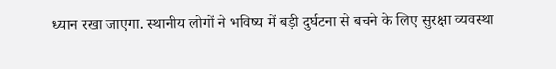ध्यान रखा जाएगा. स्थानीय लोगों ने भविष्य में बड़ी दुर्घटना से बचने के लिए सुरक्षा व्यवस्था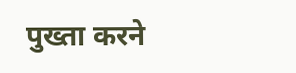पुख्ता करने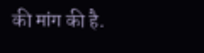की मांग की है.